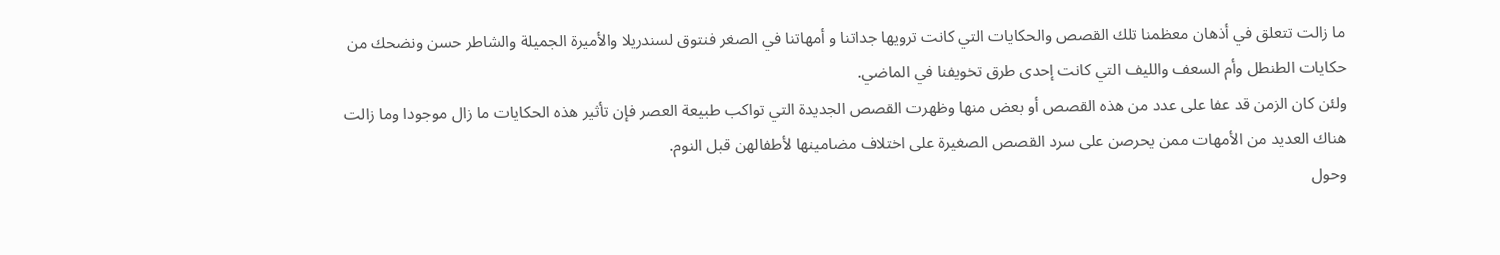ما زالت تتعلق في أذهان معظمنا تلك القصص والحكايات التي كانت ترويها جداتنا و أمهاتنا في الصغر فنتوق لسندريلا والأميرة الجميلة والشاطر حسن ونضحك من حكايات الطنطل وأم السعف والليف التي كانت إحدى طرق تخويفنا في الماضي.
ولئن كان الزمن قد عفا على عدد من هذه القصص أو بعض منها وظهرت القصص الجديدة التي تواكب طبيعة العصر فإن تأثير هذه الحكايات ما زال موجودا وما زالت هناك العديد من الأمهات ممن يحرصن على سرد القصص الصغيرة على اختلاف مضامينها لأطفالهن قبل النوم.
وحول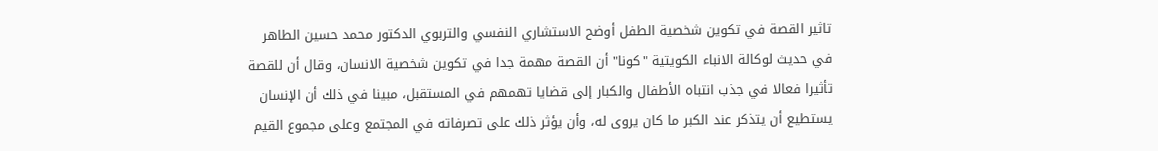تاثير القصة في تكوين شخصية الطفل أوضح الاستشاري النفسي والتربوي الدكتور محمد حسين الطاهر في حديث لوكالة الانباء الكويتية "كونا" أن القصة مهمة جدا في تكوين شخصية الانسان، وقال أن للقصة تأثيرا فعالا في جذب انتباه الأطفال والكبار إلى قضايا تهمهم في المستقبل، مبينا في ذلك أن الإنسان يستطيع أن يتذكر عند الكبر ما كان يروى له، وأن يؤثر ذلك على تصرفاته في المجتمع وعلى مجموع القيم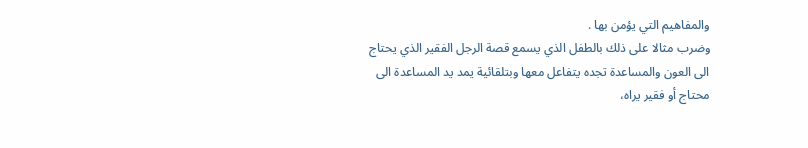والمفاهيم التي يؤمن بها .
وضرب مثالا على ذلك بالطفل الذي يسمع قصة الرجل الفقير الذي يحتاج الى العون والمساعدة تجده يتفاعل معها وبتلقائية يمد يد المساعدة الى محتاج أو فقير يراه،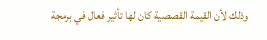وذلك لأن القيمة القصصية كان لها تأثير فعال في برمجة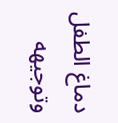دماغ الطفل وتوجيهه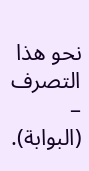نحو هذا التصرف – (البوابة).